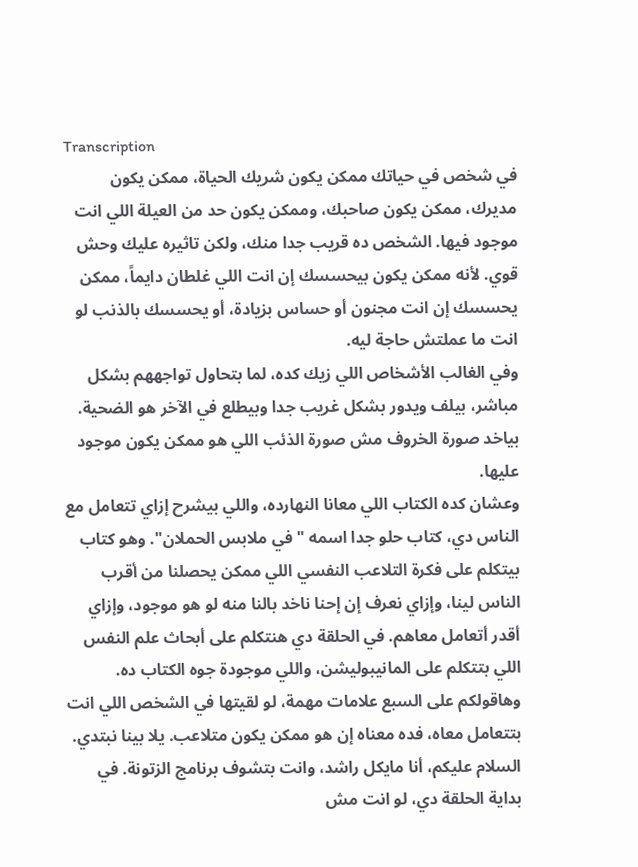Transcription
في شخص في حياتك ممكن يكون شريك الحياة، ممكن يكون مديرك، ممكن يكون صاحبك، وممكن يكون حد من العيلة اللي انت موجود فيها. الشخص ده قريب جدا منك، ولكن تاثيره عليك وحش قوي. لأنه ممكن يكون بيحسسك إن انت اللي غلطان دايماً، ممكن يحسسك إن انت مجنون أو حساس بزيادة، أو يحسسك بالذنب لو انت ما عملتش حاجة ليه.
وفي الغالب الأشخاص اللي زيك كده، لما بتحاول تواجههم بشكل مباشر، بيلف ويدور بشكل غريب جدا وبيطلع في الآخر هو الضحية. بياخد صورة الخروف مش صورة الذئب اللي هو ممكن يكون موجود عليها.
وعشان كده الكتاب اللي معانا النهارده، واللي بيشرح إزاي تتعامل مع الناس دي، كتاب حلو جدا اسمه "في ملابس الحملان". وهو كتاب بيتكلم على فكرة التلاعب النفسي اللي ممكن يحصلنا من أقرب الناس لينا، وإزاي نعرف إن إحنا ناخد بالنا منه لو هو موجود، وإزاي أقدر أتعامل معاهم. في الحلقة دي هنتكلم على أبحاث علم النفس اللي بتتكلم على المانيبوليشن، واللي موجودة جوه الكتاب ده. وهاقولكم على السبع علامات مهمة، لو لقيتها في الشخص اللي انت بتتعامل معاه، فده معناه إن هو ممكن يكون متلاعب. يلا بينا نبتدي.
السلام عليكم، أنا مايكل راشد، وانت بتشوف برنامج الزتونة. في بداية الحلقة دي، لو انت مش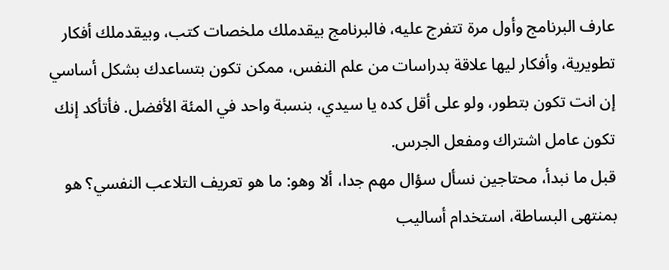عارف البرنامج وأول مرة تتفرج عليه، فالبرنامج بيقدملك ملخصات كتب، وبيقدملك أفكار تطويرية، وأفكار ليها علاقة بدراسات من علم النفس، ممكن تكون بتساعدك بشكل أساسي إن انت تكون بتطور، ولو على أقل كده يا سيدي، بنسبة واحد في المئة الأفضل. فأتأكد إنك تكون عامل اشتراك ومفعل الجرس.
قبل ما نبدأ، محتاجين نسأل سؤال مهم جدا، ألا وهو: ما هو تعريف التلاعب النفسي؟ هو بمنتهى البساطة، استخدام أساليب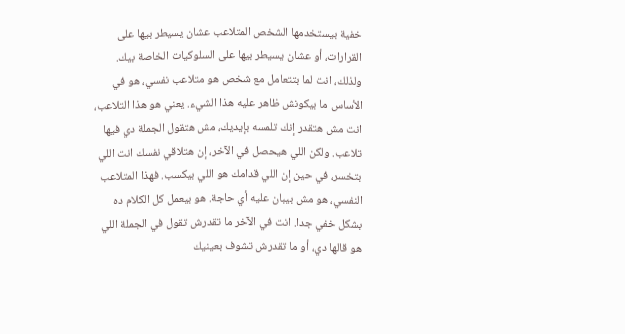خفية بيستخدمها الشخص المتلاعب عشان يسيطر بيها على القرارات، أو عشان يسيطر بيها على السلوكيات الخاصة بيك. ولذلك، انت لما بتتعامل مع شخص هو متلاعب نفسي، هو في الأساس ما بيكونش ظاهر عليه هذا الشيء. يعني هو هذا التلاعب، انت مش هتقدر إنك تلمسه بإيديك، مش هتقول الجملة دي فيها تلاعب. ولكن اللي هيحصل في الآخر، إن هتلاقي نفسك انت اللي بتخسر، في حين إن اللي قدامك هو اللي بيكسب. فهذا المتلاعب النفسي، هو مش بيبان عليه أي حاجة. هو بيعمل كل الكلام ده بشكل خفي جدا. انت في الآخر ما تقدرش تقول في الجملة اللي هو قالها دي، أو ما تقدرش تشوف بعينيك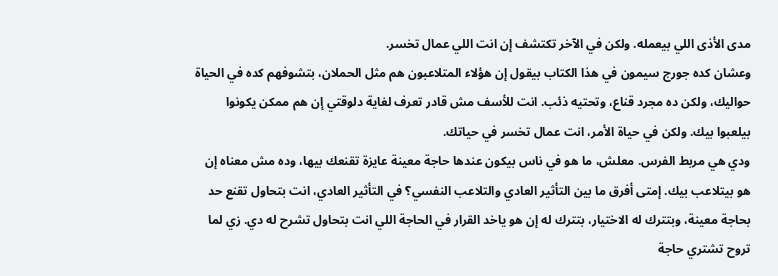مدى الأذى اللي بيعمله. ولكن في الآخر تكتشف إن انت اللي عمال تخسر.
وعشان كده جورج سيمون في هذا الكتاب بيقول إن هؤلاء المتلاعبون هم مثل الحملان، بتشوفهم كده في الحياة حواليك، ولكن ده مجرد قناع، وتحتيه ذئب. انت للأسف مش قادر تعرف لغاية دلوقتي إن هم ممكن يكونوا بيلعبوا بيك. ولكن في حياة الأمر، انت عمال تخسر في حياتك.
ودي هي مربط الفرس. معلش، ما هو في ناس بيكون عندها حاجة معينة عايزة تقنعك بيها، وده مش معناه إن هو بيتلاعب بيك. إمتى أفرق ما بين التأثير العادي والتلاعب النفسي؟ في التأثير العادي، انت بتحاول تقنع حد بحاجة معينة، وبتترك له الاختيار، بتترك له إن هو ياخد القرار في الحاجة اللي انت بتحاول تشرح له دي. زي لما تروح تشتري حاجة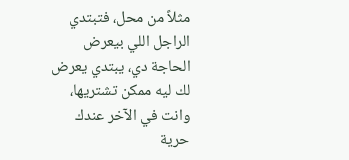مثلاً من محل، فتبتدي الراجل اللي بيعرض الحاجة دي، يبتدي يعرض لك ليه ممكن تشتريها، وانت في الآخر عندك حرية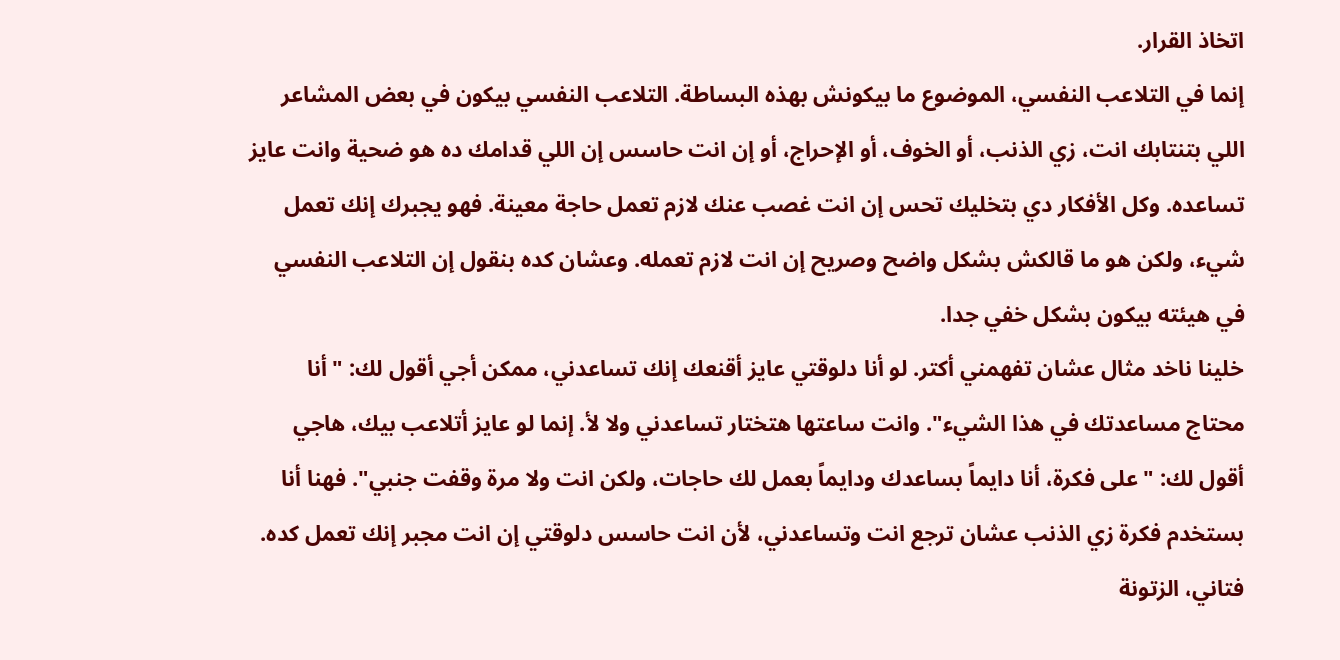اتخاذ القرار.
إنما في التلاعب النفسي، الموضوع ما بيكونش بهذه البساطة. التلاعب النفسي بيكون في بعض المشاعر اللي بتنتابك انت، زي الذنب، أو الخوف، أو الإحراج، أو إن انت حاسس إن اللي قدامك ده هو ضحية وانت عايز تساعده. وكل الأفكار دي بتخليك تحس إن انت غصب عنك لازم تعمل حاجة معينة. فهو يجبرك إنك تعمل شيء، ولكن هو ما قالكش بشكل واضح وصريح إن انت لازم تعمله. وعشان كده بنقول إن التلاعب النفسي في هيئته بيكون بشكل خفي جدا.
خلينا ناخد مثال عشان تفهمني أكتر. لو أنا دلوقتي عايز أقنعك إنك تساعدني، ممكن أجي أقول لك: "أنا محتاج مساعدتك في هذا الشيء". وانت ساعتها هتختار تساعدني ولا لأ. إنما لو عايز أتلاعب بيك، هاجي أقول لك: "على فكرة، أنا دايماً بساعدك ودايماً بعمل لك حاجات، ولكن انت ولا مرة وقفت جنبي". فهنا أنا بستخدم فكرة زي الذنب عشان ترجع انت وتساعدني، لأن انت حاسس دلوقتي إن انت مجبر إنك تعمل كده.
فتاني، الزتونة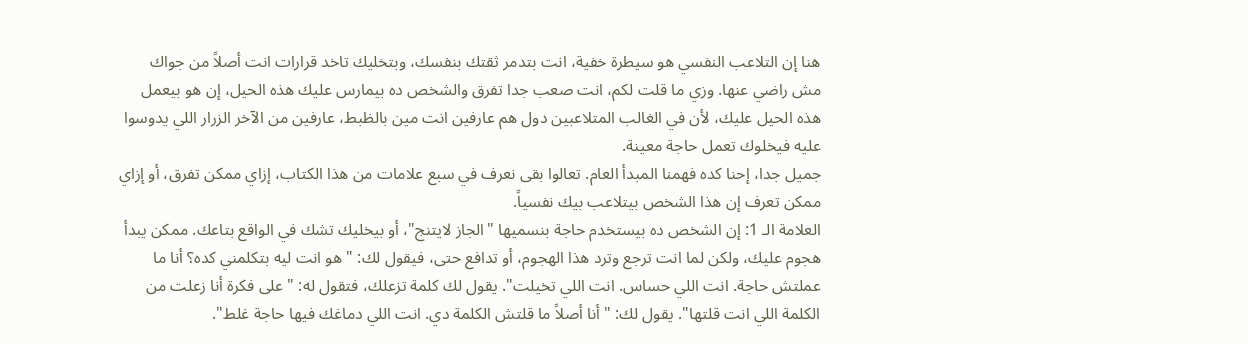هنا إن التلاعب النفسي هو سيطرة خفية، انت بتدمر ثقتك بنفسك، وبتخليك تاخد قرارات انت أصلاً من جواك مش راضي عنها. وزي ما قلت لكم، انت صعب جدا تفرق والشخص ده بيمارس عليك هذه الحيل، إن هو بيعمل هذه الحيل عليك، لأن في الغالب المتلاعبين دول هم عارفين انت مين بالظبط، عارفين من الآخر الزرار اللي يدوسوا عليه فيخلوك تعمل حاجة معينة.
جميل جدا، إحنا كده فهمنا المبدأ العام. تعالوا بقى نعرف في سبع علامات من هذا الكتاب، إزاي ممكن تفرق، أو إزاي ممكن تعرف إن هذا الشخص بيتلاعب بيك نفسياً.
العلامة الـ 1: إن الشخص ده بيستخدم حاجة بنسميها "الجاز لايتنج"، أو بيخليك تشك في الواقع بتاعك. ممكن يبدأ هجوم عليك، ولكن لما انت ترجع وترد هذا الهجوم، أو تدافع حتى، فيقول لك: "هو انت ليه بتكلمني كده؟ أنا ما عملتش حاجة. انت اللي حساس. انت اللي تخيلت". يقول لك كلمة تزعلك، فتقول له: "على فكرة أنا زعلت من الكلمة اللي انت قلتها". يقول لك: "أنا أصلاً ما قلتش الكلمة دي. انت اللي دماغك فيها حاجة غلط".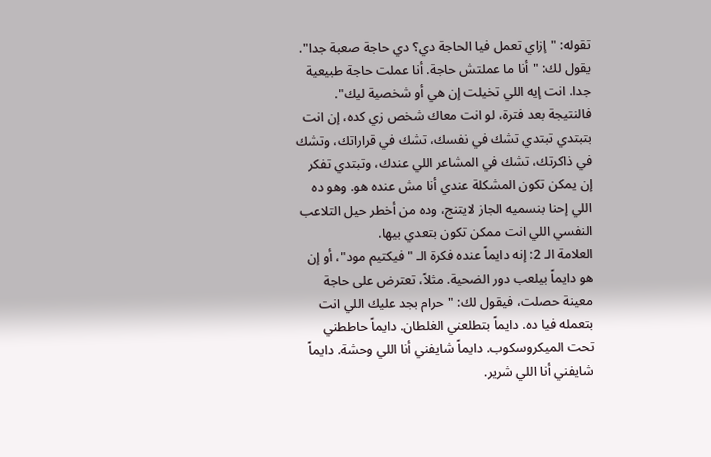تقوله: "إزاي تعمل فيا الحاجة دي؟ دي حاجة صعبة جدا". يقول لك: "أنا ما عملتش حاجة. أنا عملت حاجة طبيعية جدا. انت إيه اللي تخيلت إن هي أو شخصية ليك". فالنتيجة بعد فترة، لو انت معاك شخص زي كده، إن انت بتبتدي تبتدي تشك في نفسك، تشك في قراراتك، وتشك في ذاكرتك، تشك في المشاعر اللي عندك، وتبتدي تفكر إن يمكن تكون المشكلة عندي أنا مش عنده هو. وهو ده اللي إحنا بنسميه الجاز لايتنج، وده من أخطر حيل التلاعب النفسي اللي انت ممكن تكون بتعدي بيها.
العلامة الـ 2: إنه دايماً عنده فكرة الـ "فيكتيم مود"، أو إن هو دايماً بيلعب دور الضحية. مثلاً، تعترض على حاجة معينة حصلت، فيقول لك: "حرام بجد عليك اللي انت بتعمله فيا ده. دايماً بتطلعني الغلطان. دايماً حاططني تحت الميكروسكوب. دايماً شايفني أنا اللي وحشة. دايماً شايفني أنا اللي شرير.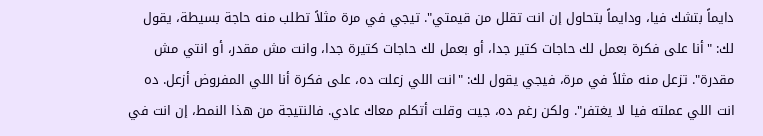دايماً بتشك فيا، ودايماً بتحاول إن انت تقلل من قيمتي". تيجي في مرة مثلاً تطلب منه حاجة بسيطة، يقول لك: "أنا على فكرة بعمل لك حاجات كتير جدا، أو بعمل لك حاجات كتيرة جدا، وانت مش مقدر، أو انتي مش مقدرة". تزعل منه مثلاً في مرة، فيجي يقول لك: "انت اللي زعلت ده، على فكرة أنا اللي المفروض أزعل. ده انت اللي عملته فيا لا يغتفر". ولكن رغم ده، جيت وقلت أتكلم معاك عادي. فالنتيجة من هذا النمط، إن انت في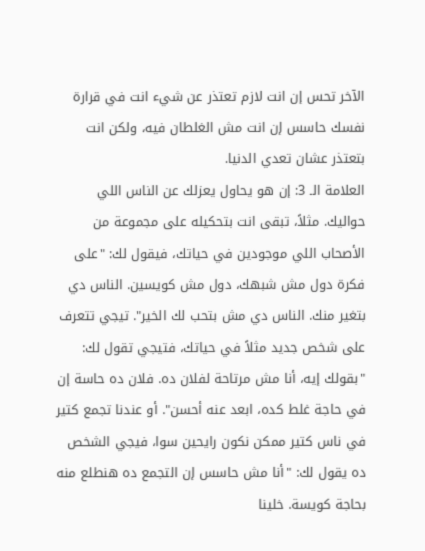الآخر تحس إن انت لازم تعتذر عن شيء انت في قرارة نفسك حاسس إن انت مش الغلطان فيه، ولكن انت بتعتذر عشان تعدي الدنيا.
العلامة الـ 3: إن هو يحاول يعزلك عن الناس اللي حواليك. مثلاً، تبقى انت بتحكيله على مجموعة من الأصحاب اللي موجودين في حياتك، فيقول لك: "على فكرة دول مش شبهك، دول مش كويسين. الناس دي بتغير منك. الناس دي مش بتحب لك الخير". تيجي تتعرف على شخص جديد مثلاً في حياتك، فتيجي تقول لك: "بقولك إيه، أنا مش مرتاحة لفلان ده. فلان ده حاسة إن في حاجة غلط كده، ابعد عنه أحسن". أو عندنا تجمع كتير في ناس كتير ممكن نكون رايحين سوا، فيجي الشخص ده يقول لك: "أنا مش حاسس إن التجمع ده هنطلع منه بحاجة كويسة. خلينا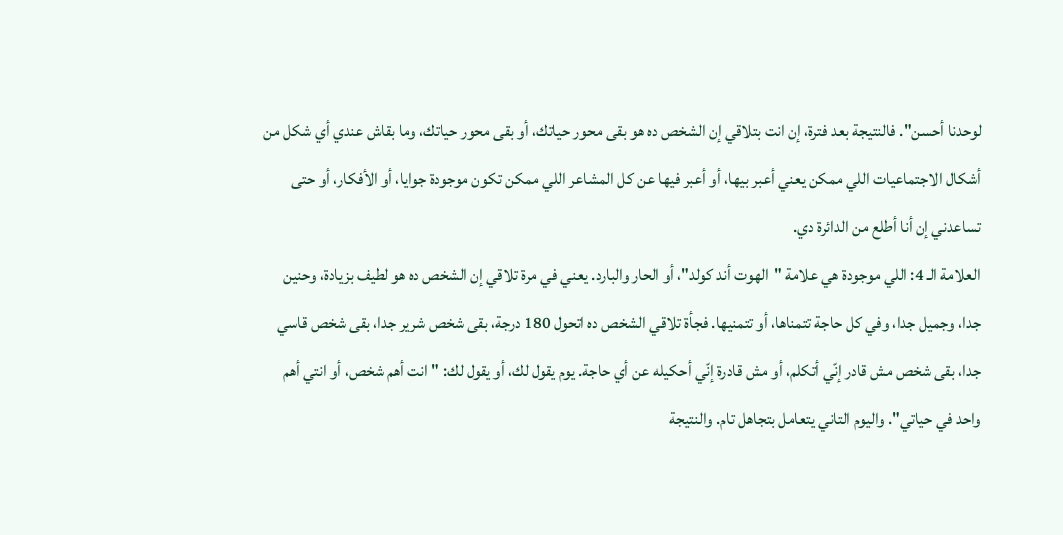لوحدنا أحسن". فالنتيجة بعد فترة، إن انت بتلاقي إن الشخص ده هو بقى محور حياتك، أو بقى محور حياتك، وما بقاش عندي أي شكل من أشكال الاجتماعيات اللي ممكن يعني أعبر بيها، أو أعبر فيها عن كل المشاعر اللي ممكن تكون موجودة جوايا، أو الأفكار، أو حتى تساعدني إن أنا أطلع من الدائرة دي.
العلامة الـ 4: اللي موجودة هي علامة "الهوت أند كولد"، أو الحار والبارد. يعني في مرة تلاقي إن الشخص ده هو لطيف بزيادة، وحنين جدا، وجميل جدا، وفي كل حاجة تتمناها، أو تتمنيها. فجأة تلاقي الشخص ده اتحول 180 درجة، بقى شخص شرير جدا، بقى شخص قاسي جدا، بقى شخص مش قادر إنّي أتكلم، أو مش قادرة إنّي أحكيله عن أي حاجة. يوم يقول لك، أو يقول لك: "انت أهم شخص، أو انتي أهم واحد في حياتي". واليوم التاني يتعامل بتجاهل تام. والنتيجة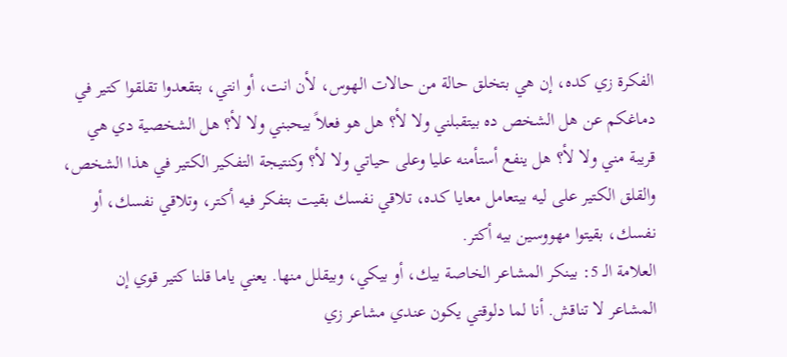الفكرة زي كده، إن هي بتخلق حالة من حالات الهوس، لأن انت، أو انتي، بتقعدوا تقلقوا كتير في دماغكم عن هل الشخص ده بيتقبلني ولا لأ؟ هل هو فعلاً بيحبني ولا لأ؟ هل الشخصية دي هي قريبة مني ولا لأ؟ هل ينفع أستأمنه عليا وعلى حياتي ولا لأ؟ وكنتيجة التفكير الكتير في هذا الشخص، والقلق الكتير على ليه بيتعامل معايا كده، تلاقي نفسك بقيت بتفكر فيه أكتر، وتلاقي نفسك، أو نفسك، بقيتوا مهووسين بيه أكتر.
العلامة الـ 5: بينكر المشاعر الخاصة بيك، أو بيكي، وبيقلل منها. يعني ياما قلنا كتير قوي إن المشاعر لا تناقش. أنا لما دلوقتي يكون عندي مشاعر زي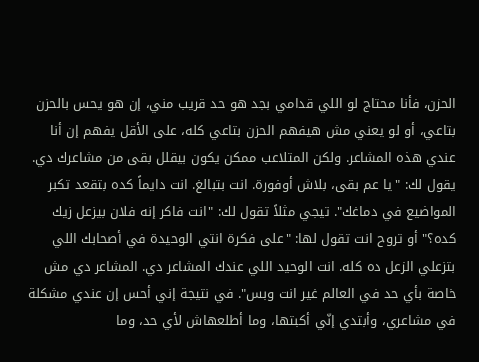الحزن، فأنا محتاج لو اللي قدامي بجد هو حد قريب مني، إن هو يحس بالحزن بتاعي، أو لو يعني مش هيفهم الحزن بتاعي كله، على الأقل يفهم إن أنا عندي هذه المشاعر. ولكن المتلاعب ممكن يكون بيقلل بقى من مشاعرك دي. يقول لك: "يا عم بقى، بلاش أوفورة. انت بتبالغ. انت دايماً كده بتقعد تكبر المواضيع في دماغك". تيجي مثلاً تقول لك: "انت فاكر إنه فلان بيزعل زيك كده؟" أو تروح انت تقول لها: "على فكرة انتي الوحيدة في أصحابك اللي بتزعلي الزعل ده كله. انت الوحيد اللي عندك المشاعر دي. المشاعر دي مش خاصة بأي حد في العالم غير انت وبس". في نتيجة إني أحس إن عندي مشكلة في مشاعري، وأبتدي إنّي أكبتها، وما أطلعهاش لأي حد، وما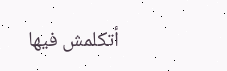أتكلمش فيها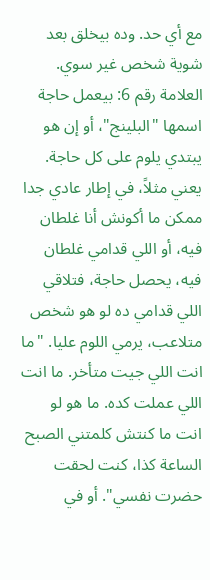مع أي حد. وده بيخلق بعد شوية شخص غير سوي.
العلامة رقم 6: بيعمل حاجة اسمها "البلينج"، أو إن هو يبتدي يلوم على كل حاجة. يعني مثلاً، في إطار عادي جدا ممكن ما أكونش أنا غلطان فيه، أو اللي قدامي غلطان فيه، يحصل حاجة، فتلاقي اللي قدامي ده لو هو شخص متلاعب، يرمي اللوم عليا. "ما انت اللي جيت متأخر. ما انت اللي عملت كده. ما هو لو انت ما كنتش كلمتني الصبح الساعة كذا، كنت لحقت حضرت نفسي". أو في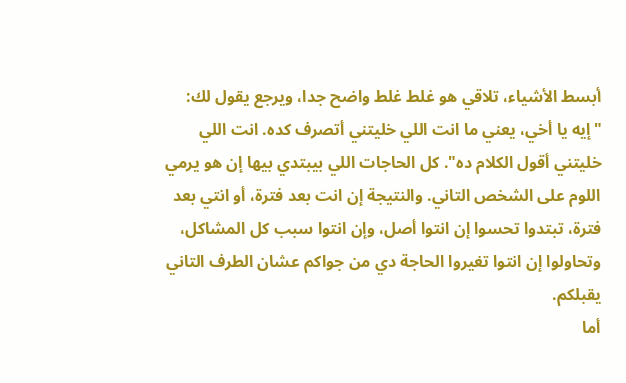أبسط الأشياء، تلاقي هو غلط غلط واضح جدا، ويرجع يقول لك: "إيه يا أخي، يعني ما انت اللي خليتني أتصرف كده. انت اللي خليتني أقول الكلام ده". كل الحاجات اللي بيبتدي بيها إن هو يرمي اللوم على الشخص التاني. والنتيجة إن انت بعد فترة، أو انتي بعد فترة، تبتدوا تحسوا إن انتوا أصل، وإن انتوا سبب كل المشاكل، وتحاولوا إن انتوا تغيروا الحاجة دي من جواكم عشان الطرف التاني يقبلكم.
أما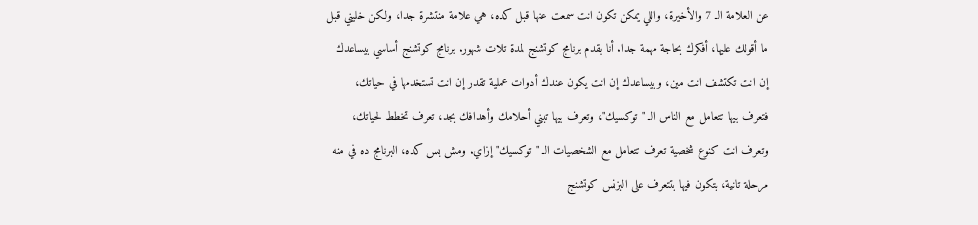عن العلامة الـ 7 والأخيرة، واللي يمكن تكون انت سمعت عنها قبل كده، هي علامة منتشرة جدا، ولكن خليني قبل ما أقولك عليها، أفكرك بحاجة مهمة جدا. أنا بقدم برنامج كوتشنج لمدة تلات شهور. برنامج كوتشنج أساسي بيساعدك إن انت تكتشف انت مين، وبيساعدك إن انت يكون عندك أدوات عملية تقدر إن انت تستخدمها في حياتك، فتعرف بيها تتعامل مع الناس الـ "توكسيك"، وتعرف بيها تبني أحلامك وأهدافك بجد، تعرف تخطط لحياتك، وتعرف انت كنوع شخصية تعرف تتعامل مع الشخصيات الـ "توكسيك" إزاي. ومش بس كده، البرنامج ده في منه مرحلة تانية، بتكون فيها بتتعرف على البزنس كوتشنج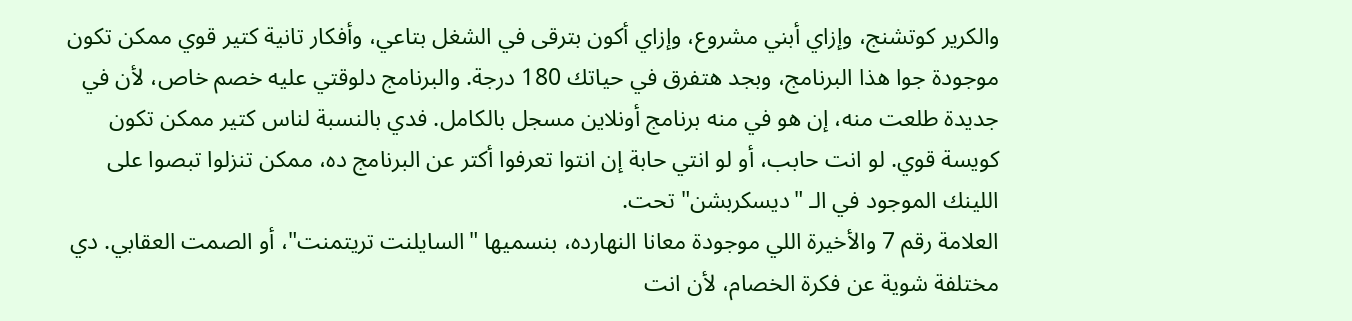والكرير كوتشنج، وإزاي أبني مشروع، وإزاي أكون بترقى في الشغل بتاعي، وأفكار تانية كتير قوي ممكن تكون موجودة جوا هذا البرنامج، وبجد هتفرق في حياتك 180 درجة. والبرنامج دلوقتي عليه خصم خاص، لأن في جديدة طلعت منه، إن هو في منه برنامج أونلاين مسجل بالكامل. فدي بالنسبة لناس كتير ممكن تكون كويسة قوي. لو انت حابب، أو لو انتي حابة إن انتوا تعرفوا أكتر عن البرنامج ده، ممكن تنزلوا تبصوا على اللينك الموجود في الـ "ديسكربشن" تحت.
العلامة رقم 7 والأخيرة اللي موجودة معانا النهارده، بنسميها "السايلنت تريتمنت"، أو الصمت العقابي. دي مختلفة شوية عن فكرة الخصام، لأن انت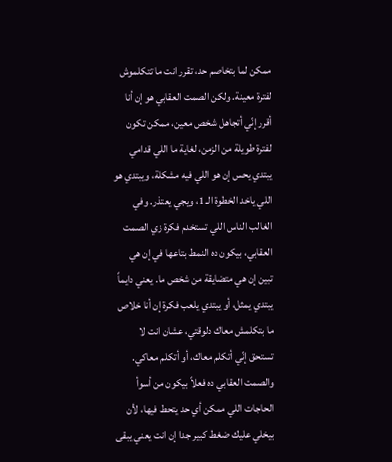ممكن لما بتخاصم حد، تقرر انت ما تتكلموش لفترة معينة. ولكن الصمت العقابي هو إن أنا أقرر إنّي أتجاهل شخص معين، ممكن تكون لفترة طويلة من الزمن، لغاية ما اللي قدامي يبتدي يحس إن هو اللي فيه مشكلة، ويبتدي هو اللي ياخد الخطوة الـ 1، ويجي يعتذر. وفي الغالب الناس اللي تستخدم فكرة زي الصمت العقابي، بيكون ده النمط بتاعها في إن هي تبين إن هي متضايقة من شخص ما. يعني دايماً يبتدي يمثل، أو يبتدي يلعب فكرة إن أنا خلاص ما بتكلمش معاك دلوقتي، عشان انت لا تستحق إنّي أتكلم معاك، أو أتكلم معاكي. والصمت العقابي ده فعلاً بيكون من أسوأ الحاجات اللي ممكن أي حد يتحط فيها، لأن بيخلي عليك ضغط كبير جدا إن انت يعني يبقى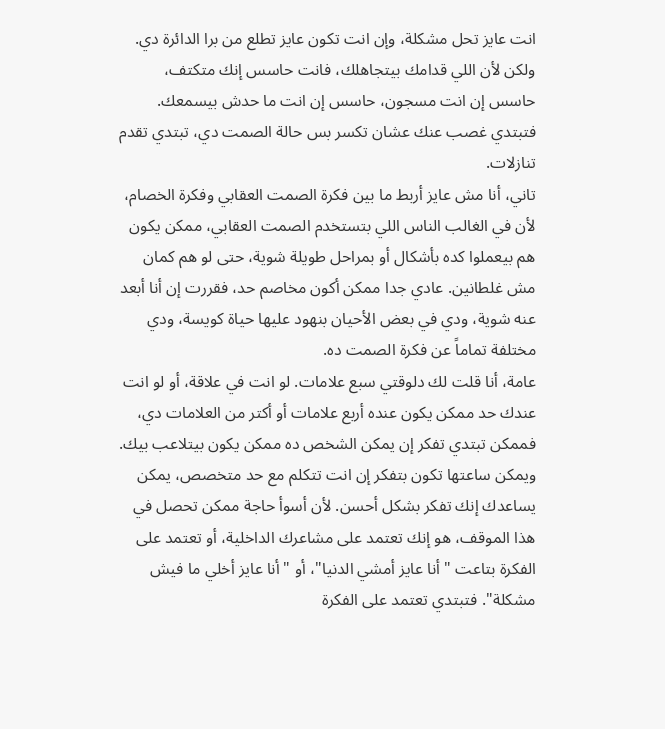انت عايز تحل مشكلة، وإن انت تكون عايز تطلع من برا الدائرة دي. ولكن لأن اللي قدامك بيتجاهلك، فانت حاسس إنك متكتف، حاسس إن انت مسجون، حاسس إن انت ما حدش بيسمعك. فتبتدي غصب عنك عشان تكسر بس حالة الصمت دي، تبتدي تقدم تنازلات.
تاني، أنا مش عايز أربط ما بين فكرة الصمت العقابي وفكرة الخصام، لأن في الغالب الناس اللي بتستخدم الصمت العقابي، ممكن يكون هم بيعملوا كده بأشكال أو بمراحل طويلة شوية، حتى لو هم كمان مش غلطانين. عادي جدا ممكن أكون مخاصم حد، فقررت إن أنا أبعد عنه شوية، ودي في بعض الأحيان بنهود عليها حياة كويسة، ودي مختلفة تماماً عن فكرة الصمت ده.
عامة، أنا قلت لك دلوقتي سبع علامات. لو انت في علاقة، أو لو انت عندك حد ممكن يكون عنده أربع علامات أو أكتر من العلامات دي، فممكن تبتدي تفكر إن يمكن الشخص ده ممكن يكون بيتلاعب بيك. ويمكن ساعتها تكون بتفكر إن انت تتكلم مع حد متخصص، يمكن يساعدك إنك تفكر بشكل أحسن. لأن أسوأ حاجة ممكن تحصل في هذا الموقف، هو إنك تعتمد على مشاعرك الداخلية، أو تعتمد على الفكرة بتاعت "أنا عايز أمشي الدنيا"، أو "أنا عايز أخلي ما فيش مشكلة". فتبتدي تعتمد على الفكرة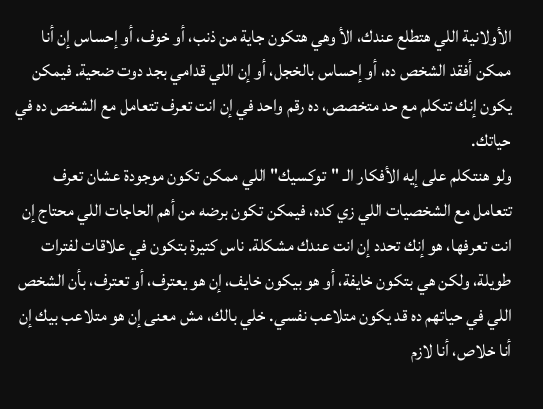الأولانية اللي هتطلع عندك، الأ وهي هتكون جاية من ذنب، أو خوف، أو إحساس إن أنا ممكن أفقد الشخص ده، أو إحساس بالخجل، أو إن اللي قدامي بجد دوت ضحية. فيمكن يكون إنك تتكلم مع حد متخصص، ده رقم واحد في إن انت تعرف تتعامل مع الشخص ده في حياتك.
ولو هنتكلم على إيه الأفكار الـ "توكسيك" اللي ممكن تكون موجودة عشان تعرف تتعامل مع الشخصيات اللي زي كده، فيمكن تكون برضه من أهم الحاجات اللي محتاج إن انت تعرفها، هو إنك تحدد إن انت عندك مشكلة. ناس كتيرة بتكون في علاقات لفترات طويلة، ولكن هي بتكون خايفة، أو هو بيكون خايف، إن هو يعترف، أو تعترف، بأن الشخص اللي في حياتهم ده قد يكون متلاعب نفسي. خلي بالك، مش معنى إن هو متلاعب بيك إن أنا خلاص، أنا لازم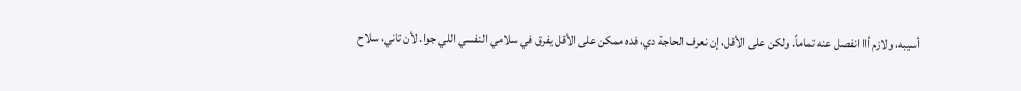أسيبه، ولازم أاا انفصل عنه تماماً. ولكن على الأقل، إن نعرف الحاجة دي، فده ممكن على الأقل يفرق في سلامي النفسي اللي جوا. لأن تاني، سلاح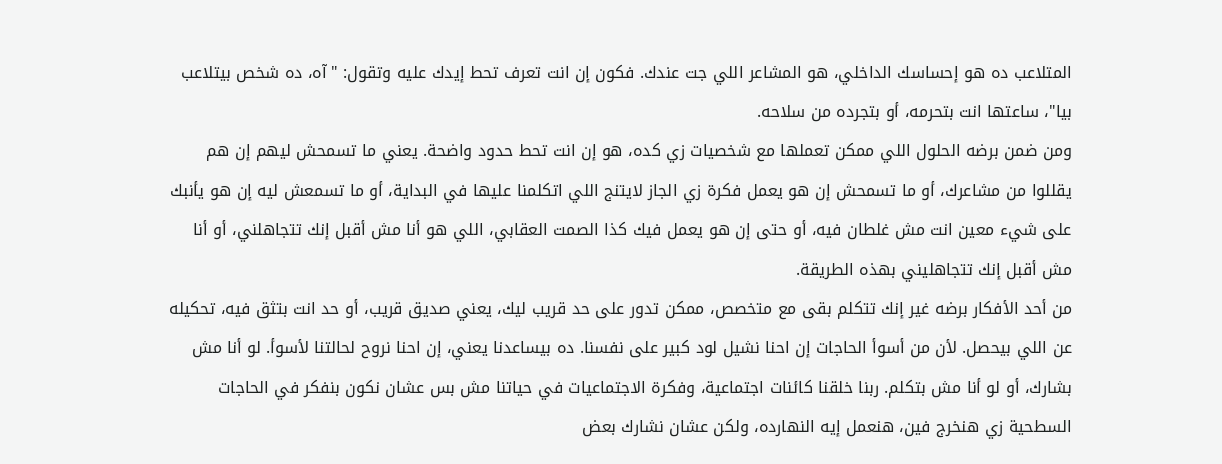المتلاعب ده هو إحساسك الداخلي، هو المشاعر اللي جت عندك. فكون إن انت تعرف تحط إيدك عليه وتقول: "آه، ده شخص بيتلاعب بيا"، ساعتها انت بتحرمه، أو بتجرده من سلاحه.
ومن ضمن برضه الحلول اللي ممكن تعملها مع شخصيات زي كده، هو إن انت تحط حدود واضحة. يعني ما تسمحش ليهم إن هم يقللوا من مشاعرك، أو ما تسمحش إن هو يعمل فكرة زي الجاز لايتنج اللي اتكلمنا عليها في البداية، أو ما تسمعش ليه إن هو يأنبك على شيء معين انت مش غلطان فيه، أو حتى إن هو يعمل فيك كذا الصمت العقابي، اللي هو أنا مش أقبل إنك تتجاهلني، أو أنا مش أقبل إنك تتجاهليني بهذه الطريقة.
من أحد الأفكار برضه غير إنك تتكلم بقى مع متخصص، ممكن تدور على حد قريب ليك، يعني صديق قريب، أو حد انت بتثق فيه، تحكيله عن اللي بيحصل. لأن من أسوأ الحاجات إن احنا نشيل لود كبير على نفسنا. ده بيساعدنا يعني، إن احنا نروح لحالتنا لأسوأ. لو أنا مش بشارك، أو لو أنا مش بتكلم. ربنا خلقنا كائنات اجتماعية، وفكرة الاجتماعيات في حياتنا مش بس عشان نكون بنفكر في الحاجات السطحية زي هنخرج فين، هنعمل إيه النهارده، ولكن عشان نشارك بعض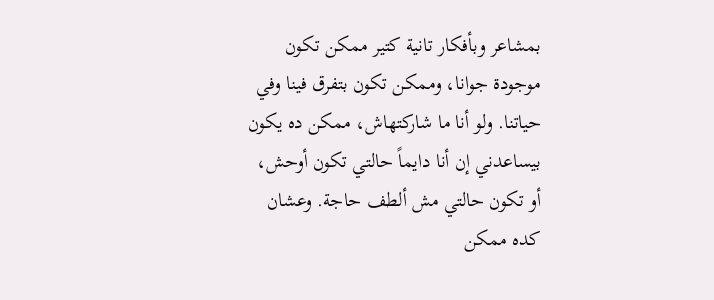بمشاعر وبأفكار تانية كتير ممكن تكون موجودة جوانا، وممكن تكون بتفرق فينا وفي حياتنا. ولو أنا ما شاركتهاش، ممكن ده يكون بيساعدني إن أنا دايماً حالتي تكون أوحش، أو تكون حالتي مش ألطف حاجة. وعشان كده ممكن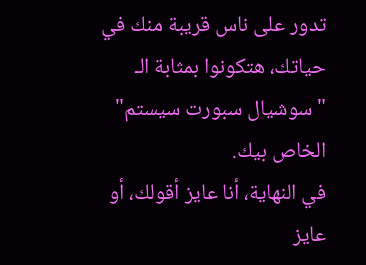تدور على ناس قريبة منك في حياتك، هتكونوا بمثابة الـ "سوشيال سبورت سيستم" الخاص بيك.
في النهاية، أنا عايز أقولك، أو عايز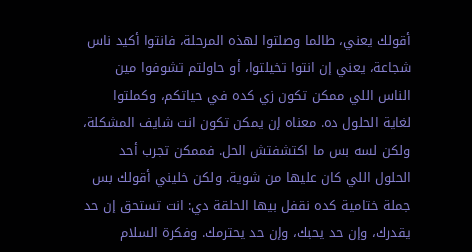أقولك يعني، طالما وصلتوا لهذه المرحلة، فانتوا أكيد ناس شجاعة، يعني إن انتوا تخيلتوا، أو حاولتم تشوفوا مين الناس اللي ممكن تكون زي كده في حياتكم، وكملتوا لغاية الحلول ده. معناه إن يمكن تكون انت شايف المشكلة، ولكن لسه بس ما اكتشفتش الحل. فممكن تجرب أحد الحلول اللي كان عليها من شوية. ولكن خليني أقولك بس جملة ختامية كده نقفل بيها الحلقة دي: انت تستحق إن حد يقدرك، وإن حد يحبك، وإن حد يحترمك. وفكرة السلام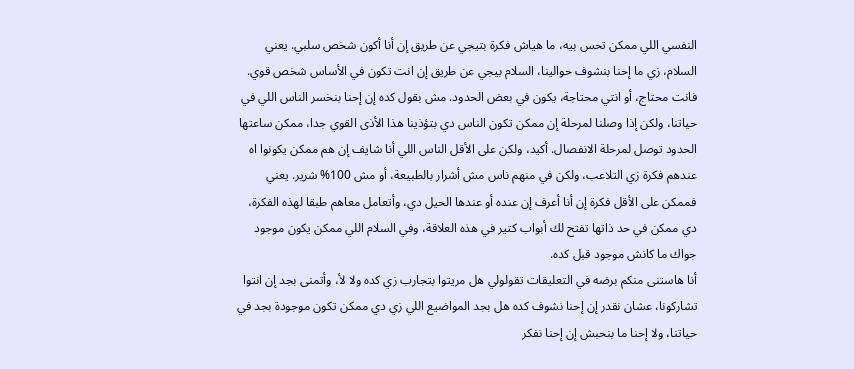النفسي اللي ممكن تحس بيه، ما هياش فكرة بتيجي عن طريق إن أنا أكون شخص سلبي. يعني السلام، زي ما إحنا بنشوف حوالينا، السلام بيجي عن طريق إن انت تكون في الأساس شخص قوي. فانت محتاج، أو انتي محتاجة، يكون في بعض الحدود. مش بقول كده إن إحنا بنخسر الناس اللي في حياتنا، ولكن إذا وصلنا لمرحلة إن ممكن تكون الناس دي بتؤذينا هذا الأذى القوي جدا، ممكن ساعتها الحدود توصل لمرحلة الانفصال. أكيد، ولكن على الأقل الناس اللي أنا شايف إن هم ممكن يكونوا اه عندهم فكرة زي التلاعب، ولكن في منهم ناس مش أشرار بالطبيعة، أو مش 100% شرير. يعني فممكن على الأقل فكرة إن أنا أعرف إن عنده أو عندها الحيل دي، وأتعامل معاهم طبقا لهذه الفكرة، دي ممكن في حد ذاتها تفتح لك أبواب كتير في هذه العلاقة، وفي السلام اللي ممكن يكون موجود جواك ما كانش موجود قبل كده.
أنا هاستنى منكم برضه في التعليقات تقولولي هل مريتوا بتجارب زي كده ولا لأ، وأتمنى بجد إن انتوا تشاركونا، عشان نقدر إن إحنا نشوف كده هل بجد المواضيع اللي زي دي ممكن تكون موجودة بجد في حياتنا، ولا إحنا ما بنحبش إن إحنا نفكر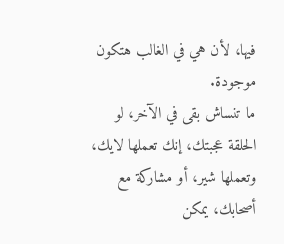فيها، لأن هي في الغالب هتكون موجودة.
ما تنساش بقى في الآخر، لو الحلقة عجبتك، إنك تعملها لايك، وتعملها شير، أو مشاركة مع أصحابك، يمكن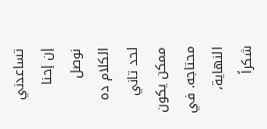تساعدني إن إحنا نوصل الكلام ده لحد تاني ممكن يكون محتاجه. في النهاية، شكراً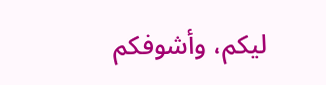ليكم، وأشوفكم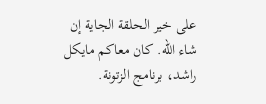على خير الحلقة الجاية إن شاء الله. كان معاكم مايكل راشد، برنامج الزتونة.